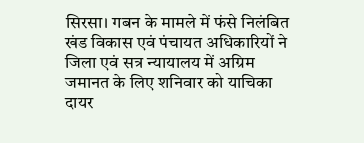सिरसा। गबन के मामले में फंसे निलंबित खंड विकास एवं पंचायत अधिकारियों ने जिला एवं सत्र न्यायालय में अग्रिम जमानत के लिए शनिवार को याचिका दायर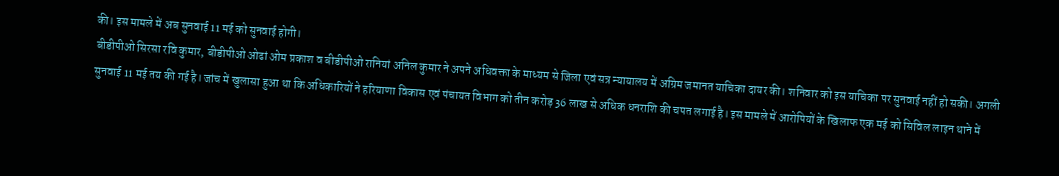की। इस मामले में अब सुनवाई 11 मई को सुनवाई होगी।
बीडीपीओ सिरसा रवि कुमार, बीडीपीओ ओढां ओम प्रकाश व बीडीपीओ रानियां अनिल कुमार ने अपने अधिवक्ता के माध्यम से जिला एवं सत्र न्यायालय में अग्रिम जमानत याचिका दायर की। शनिवार को इस याचिका पर सुनवाई नहीं हो सकी। अगली सुनवाई 11 मई तय की गई है। जांच में खुलासा हुआ था कि अधिकारियों ने हरियाणा विकास एवं पंचायत विभाग को तीन करोड़ 36 लाख से अधिक धनराशि की चपत लगाई है। इस मामले में आरोपियों के खिलाफ एक मई को सिविल लाइन थाने में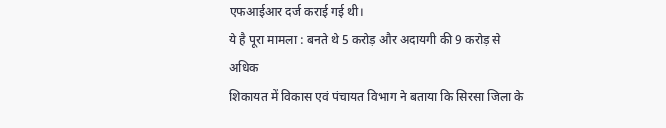एफआईआर दर्ज कराई गई थी।
ये है पूरा मामला : बनते थे 5 करोड़ और अदायगी की 9 करोड़ से अधिक
शिकायत में विकास एवं पंचायत विभाग ने बताया कि सिरसा जिला के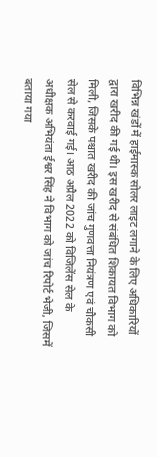विभिन्न खंडों में हाईमास्क सोलर लाइट लगाने के लिए अधिकारियों द्वारा खरीद की गई थी। इस खरीद से संबंधित शिकायत विभाग को मिली, जिसके पश्चात खरीद की जांच गुणवत्ता नियंत्रण एवं चौकसी सेल से करवाई गई। आठ अप्रैल 2022 को विजिलेंस सेल के अधीक्षक अभियंता ईश्वर सिंह ने विभाग को जांच रिपोर्ट भेजी, जिसमें बताया गया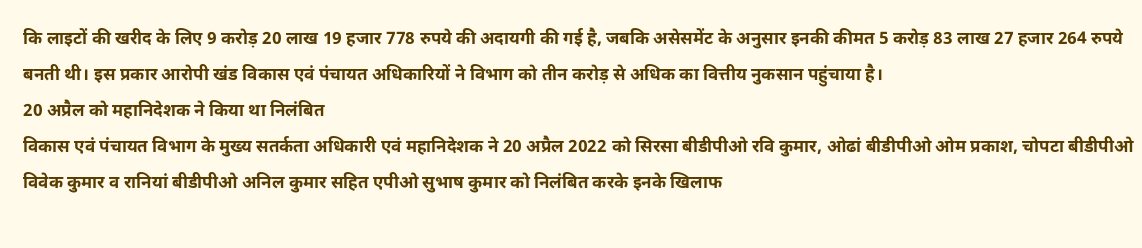कि लाइटों की खरीद के लिए 9 करोड़ 20 लाख 19 हजार 778 रुपये की अदायगी की गई है, जबकि असेसमेंट के अनुसार इनकी कीमत 5 करोड़ 83 लाख 27 हजार 264 रुपये बनती थी। इस प्रकार आरोपी खंड विकास एवं पंचायत अधिकारियों ने विभाग को तीन करोड़ से अधिक का वित्तीय नुकसान पहुंचाया है।
20 अप्रैल को महानिदेशक ने किया था निलंबित
विकास एवं पंचायत विभाग के मुख्य सतर्कता अधिकारी एवं महानिदेशक ने 20 अप्रैल 2022 को सिरसा बीडीपीओ रवि कुमार, ओढां बीडीपीओ ओम प्रकाश, चोपटा बीडीपीओ विवेक कुमार व रानियां बीडीपीओ अनिल कुमार सहित एपीओ सुभाष कुमार को निलंबित करके इनके खिलाफ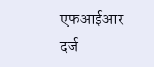एफआईआर दर्ज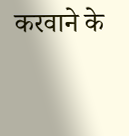करवाने के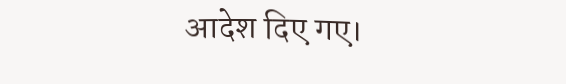आदेश दिए गए।